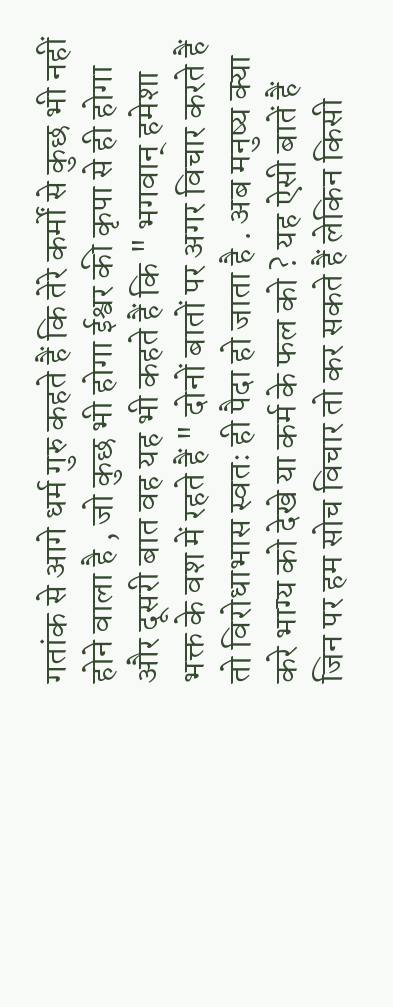गतांक से आगे धर्म गुरु कहते हैं कि तेरे कर्मों से कुछ भी नहीं होने वाला है , जो कुछ भी होगा ईश्वर की कृपा से ही होगा और दूसरी बात वह यह भी कहते हैं कि " भगवान् हमेशा भक्त के वश में रहते हैं " दोनों बातों पर अगर विचार करते हैं तो विरोधाभास स्वतः ही पैदा हो जाता है . अब मनुष्य क्या करे भाग्य को देखे या कर्म के फल को ? यह ऐसी बातें हैं जिन पर हम सोच विचार तो कर सकते हैं लेकिन किसी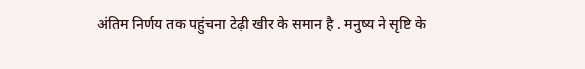अंतिम निर्णय तक पहुंचना टेढ़ी खीर के समान है . मनुष्य ने सृष्टि के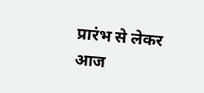प्रारंभ से लेकर आज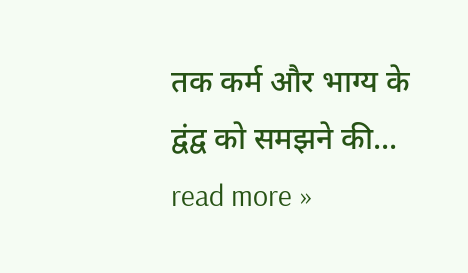तक कर्म और भाग्य के द्वंद्व को समझने की... read more »